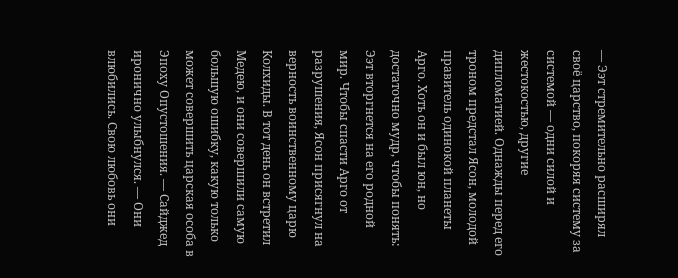— Ээт стремительно расширял своё царство, покоряя систему за системой — одни силой и жестокостью, другие дипломатией. Однажды перед его троном предстал Ясон, молодой правитель одинокой планеты Арго. Хоть он и был юн, но достаточно мудр, чтобы понять: Ээт вторгнется на его родной мир. Чтобы спасти Арго от разрушения, Ясон присягнул на верность воинственному царю Колхиды. В тот день он встретил Медею, и они совершили самую большую ошибку, какую только может совершить царская особа в Эпоху Опустошения. — Сайджед иронично улыбнулся. — Они влюбились. Свою любовь они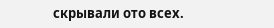скрывали ото всех.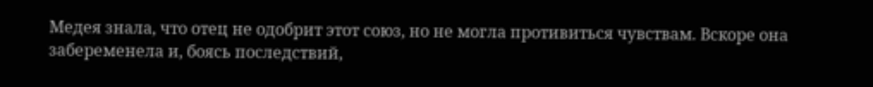Медея знала, что отец не одобрит этот союз, но не могла противиться чувствам. Вскоре она забеременела и, боясь последствий,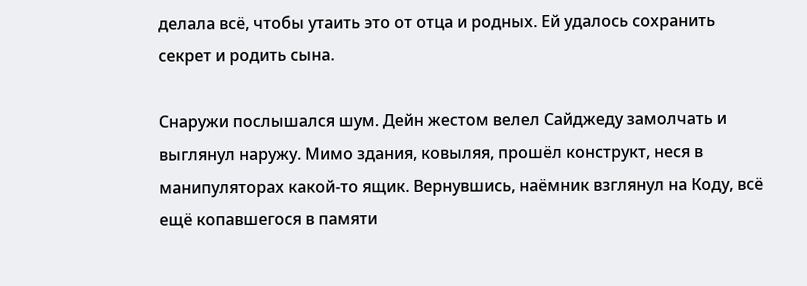делала всё, чтобы утаить это от отца и родных. Ей удалось сохранить секрет и родить сына.

Снаружи послышался шум. Дейн жестом велел Сайджеду замолчать и выглянул наружу. Мимо здания, ковыляя, прошёл конструкт, неся в манипуляторах какой-то ящик. Вернувшись, наёмник взглянул на Коду, всё ещё копавшегося в памяти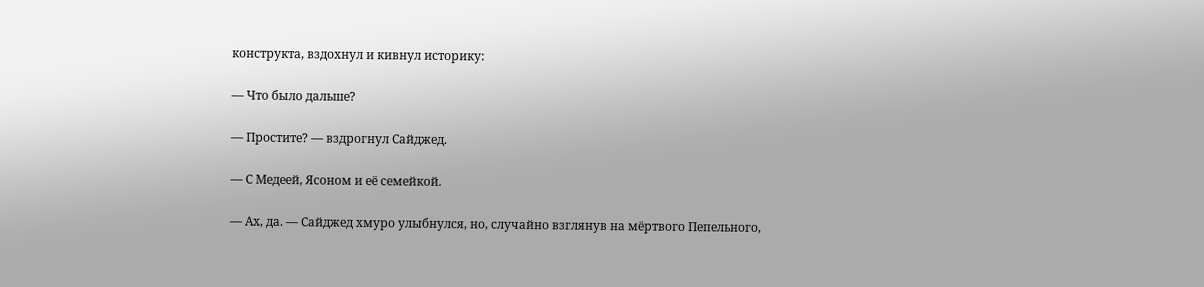конструкта, вздохнул и кивнул историку:

— Что было дальше?

— Простите? — вздрогнул Сайджед.

— С Медеей, Ясоном и её семейкой.

— Ах, да. — Сайджед хмуро улыбнулся, но, случайно взглянув на мёртвого Пепельного,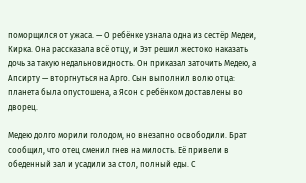поморщился от ужаса. — О ребёнке узнала одна из сестёр Медеи, Кирка. Она рассказала всё отцу, и Ээт решил жестоко наказать дочь за такую недальновидность. Он приказал заточить Медею, а Апсирту — вторгнуться на Арго. Сын выполнил волю отца: планета была опустошена, а Ясон с ребёнком доставлены во дворец.

Медею долго морили голодом, но внезапно освободили. Брат сообщил, что отец сменил гнев на милость. Её привели в обеденный зал и усадили за стол, полный еды. С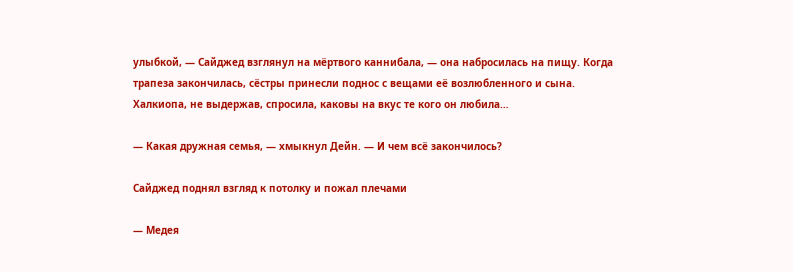улыбкой, — Сайджед взглянул на мёртвого каннибала, — она набросилась на пищу. Когда трапеза закончилась, сёстры принесли поднос с вещами её возлюбленного и сына. Халкиопа, не выдержав, спросила, каковы на вкус те кого он любила…

— Какая дружная семья, — хмыкнул Дейн. — И чем всё закончилось?

Сайджед поднял взгляд к потолку и пожал плечами

— Медея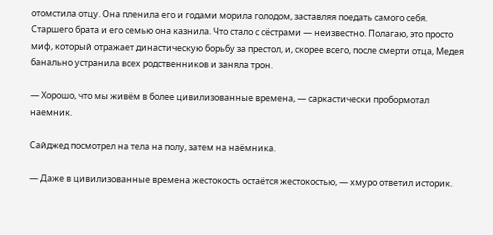отомстила отцу. Она пленила его и годами морила голодом, заставляя поедать самого себя. Старшего брата и его семью она казнила. Что стало с сёстрами — неизвестно. Полагаю, это просто миф, который отражает династическую борьбу за престол, и, скорее всего, после смерти отца, Медея банально устранила всех родственников и заняла трон.

— Хорошо, что мы живём в более цивилизованные времена, — саркастически пробормотал наемник.

Сайджед посмотрел на тела на полу, затем на наёмника.

— Даже в цивилизованные времена жестокость остаётся жестокостью, — хмуро ответил историк.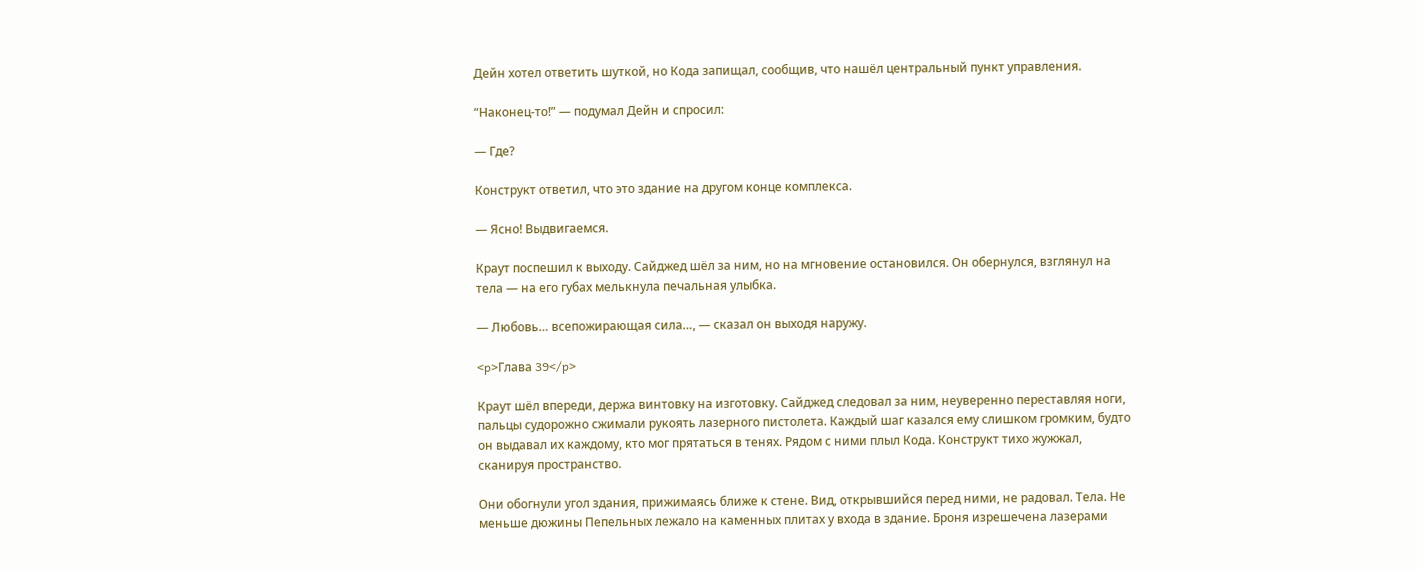Дейн хотел ответить шуткой, но Кода запищал, сообщив, что нашёл центральный пункт управления.

“Наконец-то!” — подумал Дейн и спросил:

— Где?

Конструкт ответил, что это здание на другом конце комплекса.

— Ясно! Выдвигаемся.

Краут поспешил к выходу. Сайджед шёл за ним, но на мгновение остановился. Он обернулся, взглянул на тела — на его губах мелькнула печальная улыбка.

— Любовь… всепожирающая сила…, — сказал он выходя наружу.

<p>Глава 39</p>

Краут шёл впереди, держа винтовку на изготовку. Сайджед следовал за ним, неуверенно переставляя ноги, пальцы судорожно сжимали рукоять лазерного пистолета. Каждый шаг казался ему слишком громким, будто он выдавал их каждому, кто мог прятаться в тенях. Рядом с ними плыл Кода. Конструкт тихо жужжал, сканируя пространство.

Они обогнули угол здания, прижимаясь ближе к стене. Вид, открывшийся перед ними, не радовал. Тела. Не меньше дюжины Пепельных лежало на каменных плитах у входа в здание. Броня изрешечена лазерами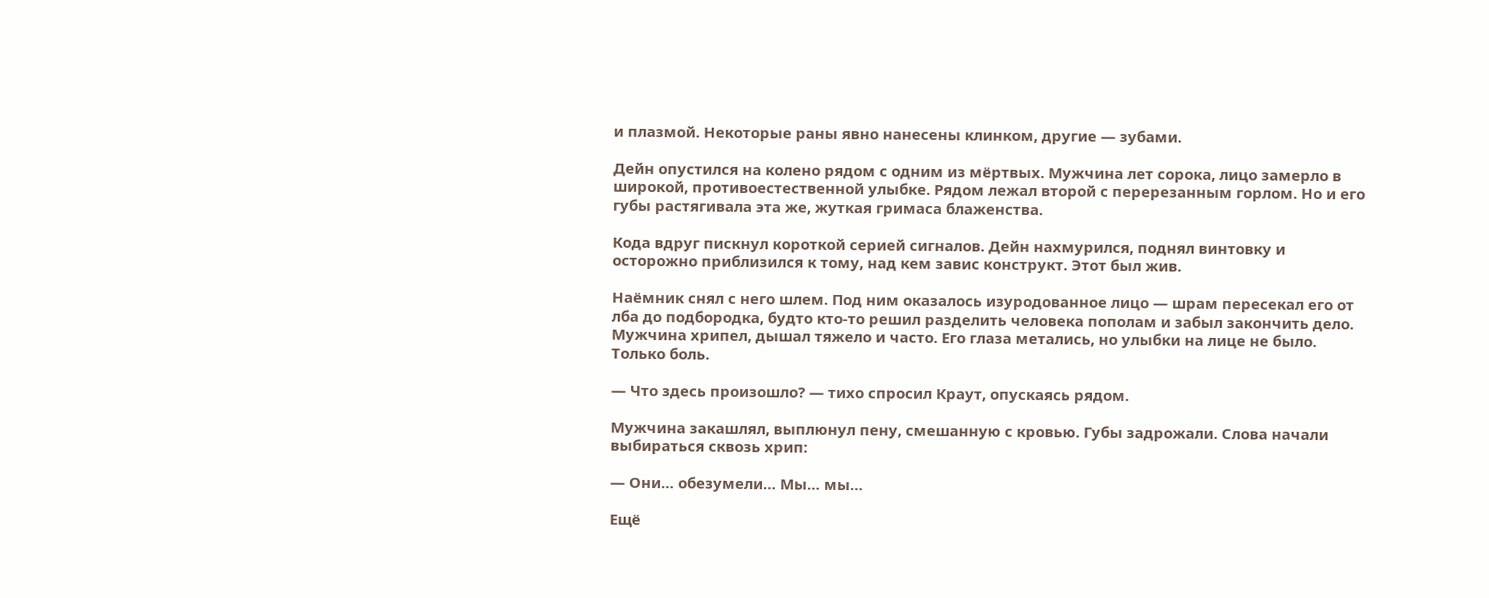и плазмой. Некоторые раны явно нанесены клинком, другие — зубами.

Дейн опустился на колено рядом с одним из мёртвых. Мужчина лет сорока, лицо замерло в широкой, противоестественной улыбке. Рядом лежал второй с перерезанным горлом. Но и его губы растягивала эта же, жуткая гримаса блаженства.

Кода вдруг пискнул короткой серией сигналов. Дейн нахмурился, поднял винтовку и осторожно приблизился к тому, над кем завис конструкт. Этот был жив.

Наёмник снял с него шлем. Под ним оказалось изуродованное лицо — шрам пересекал его от лба до подбородка, будто кто-то решил разделить человека пополам и забыл закончить дело. Мужчина хрипел, дышал тяжело и часто. Его глаза метались, но улыбки на лице не было. Только боль.

— Что здесь произошло? — тихо спросил Краут, опускаясь рядом.

Мужчина закашлял, выплюнул пену, смешанную с кровью. Губы задрожали. Слова начали выбираться сквозь хрип:

— Они… обезумели… Мы… мы…

Ещё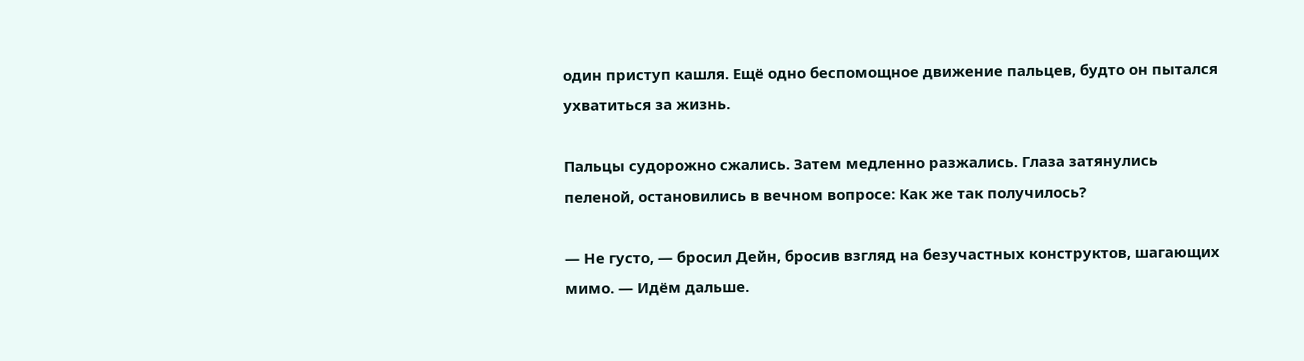один приступ кашля. Ещё одно беспомощное движение пальцев, будто он пытался ухватиться за жизнь.

Пальцы судорожно сжались. Затем медленно разжались. Глаза затянулись пеленой, остановились в вечном вопросе: Как же так получилось?

— Не густо, — бросил Дейн, бросив взгляд на безучастных конструктов, шагающих мимо. — Идём дальше.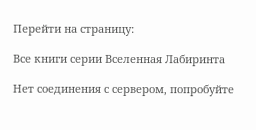Перейти на страницу:

Все книги серии Вселенная Лабиринта

Нет соединения с сервером, попробуйте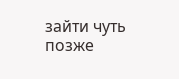зайти чуть позже